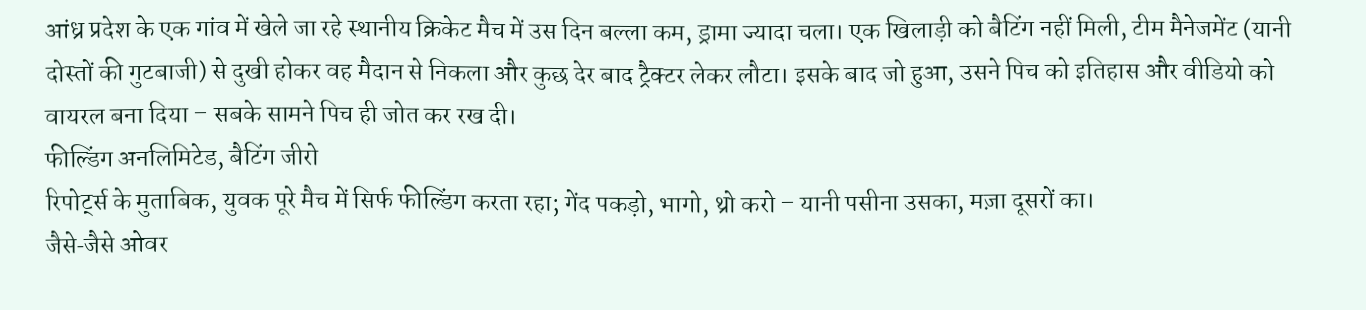आंध्र प्रदेश के एक गांव में खेले जा रहे स्थानीय क्रिकेट मैच में उस दिन बल्ला कम, ड्रामा ज्यादा चला। एक खिलाड़ी को बैटिंग नहीं मिली, टीम मैनेजमेंट (यानी दोस्तों की गुटबाजी) से दुखी होकर वह मैदान से निकला और कुछ देर बाद ट्रैक्टर लेकर लौटा। इसके बाद जो हुआ, उसने पिच को इतिहास और वीडियो को वायरल बना दिया – सबके सामने पिच ही जोत कर रख दी।
फील्डिंग अनलिमिटेड, बैटिंग जीरो
रिपोर्ट्स के मुताबिक, युवक पूरे मैच में सिर्फ फील्डिंग करता रहा; गेंद पकड़ो, भागो, थ्रो करो – यानी पसीना उसका, मज़ा दूसरों का।
जैसे‑जैसे ओवर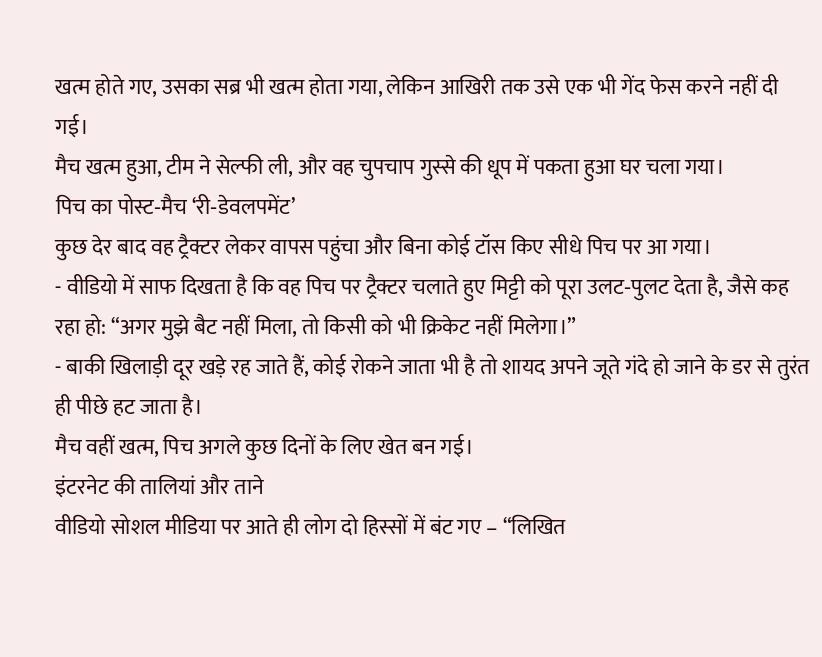खत्म होते गए, उसका सब्र भी खत्म होता गया, लेकिन आखिरी तक उसे एक भी गेंद फेस करने नहीं दी गई।
मैच खत्म हुआ, टीम ने सेल्फी ली, और वह चुपचाप गुस्से की धूप में पकता हुआ घर चला गया।
पिच का पोस्ट‑मैच ‘री‑डेवलपमेंट’
कुछ देर बाद वह ट्रैक्टर लेकर वापस पहुंचा और बिना कोई टॉस किए सीधे पिच पर आ गया।
- वीडियो में साफ दिखता है कि वह पिच पर ट्रैक्टर चलाते हुए मिट्टी को पूरा उलट‑पुलट देता है, जैसे कह रहा हो: “अगर मुझे बैट नहीं मिला, तो किसी को भी क्रिकेट नहीं मिलेगा।”
- बाकी खिलाड़ी दूर खड़े रह जाते हैं, कोई रोकने जाता भी है तो शायद अपने जूते गंदे हो जाने के डर से तुरंत ही पीछे हट जाता है।
मैच वहीं खत्म, पिच अगले कुछ दिनों के लिए खेत बन गई।
इंटरनेट की तालियां और ताने
वीडियो सोशल मीडिया पर आते ही लोग दो हिस्सों में बंट गए – “लिखित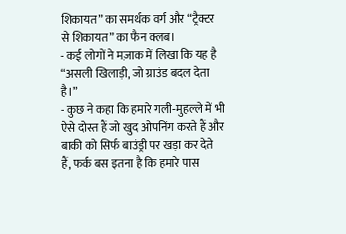शिकायत” का समर्थक वर्ग और “ट्रैक्टर से शिकायत” का फैन क्लब।
- कई लोगों ने मज़ाक में लिखा कि यह है “असली खिलाड़ी, जो ग्राउंड बदल देता है।”
- कुछ ने कहा कि हमारे गली‑मुहल्ले में भी ऐसे दोस्त हैं जो खुद ओपनिंग करते हैं और बाकी को सिर्फ बाउंड्री पर खड़ा कर देते हैं, फर्क बस इतना है कि हमारे पास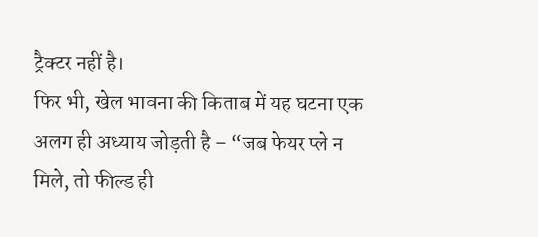ट्रैक्टर नहीं है।
फिर भी, खेल भावना की किताब में यह घटना एक अलग ही अध्याय जोड़ती है – “जब फेयर प्ले न मिले, तो फील्ड ही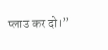प्लाउ कर दो।”